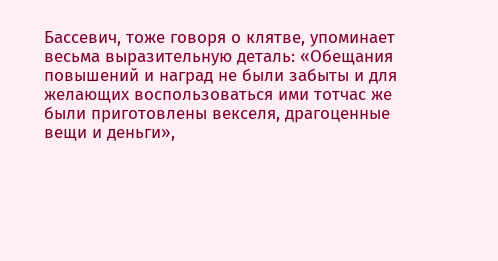Бассевич, тоже говоря о клятве, упоминает весьма выразительную деталь: «Обещания повышений и наград не были забыты и для желающих воспользоваться ими тотчас же были приготовлены векселя, драгоценные вещи и деньги»,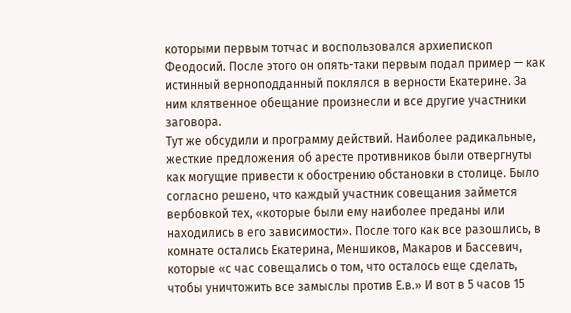которыми первым тотчас и воспользовался архиепископ Феодосий. После этого он опять-таки первым подал пример — как истинный верноподданный поклялся в верности Екатерине. За ним клятвенное обещание произнесли и все другие участники заговора.
Тут же обсудили и программу действий. Наиболее радикальные, жесткие предложения об аресте противников были отвергнуты как могущие привести к обострению обстановки в столице. Было согласно решено, что каждый участник совещания займется вербовкой тех, «которые были ему наиболее преданы или находились в его зависимости». После того как все разошлись, в комнате остались Екатерина, Меншиков, Макаров и Бассевич, которые «с час совещались о том, что осталось еще сделать, чтобы уничтожить все замыслы против Е.в.» И вот в 5 часов 15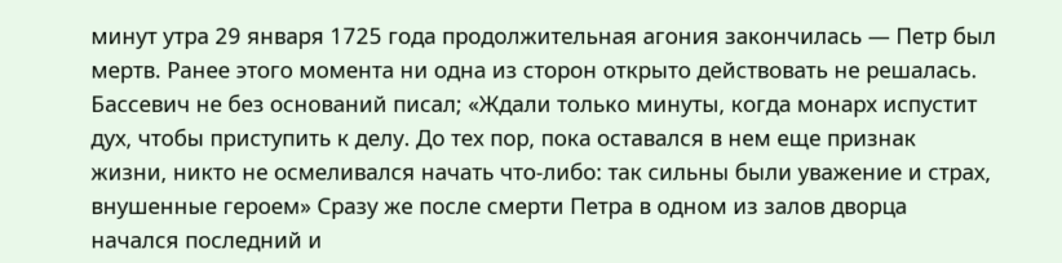минут утра 29 января 1725 года продолжительная агония закончилась — Петр был мертв. Ранее этого момента ни одна из сторон открыто действовать не решалась. Бассевич не без оснований писал; «Ждали только минуты, когда монарх испустит дух, чтобы приступить к делу. До тех пор, пока оставался в нем еще признак жизни, никто не осмеливался начать что-либо: так сильны были уважение и страх, внушенные героем» Сразу же после смерти Петра в одном из залов дворца начался последний и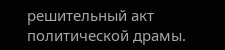решительный акт политической драмы.